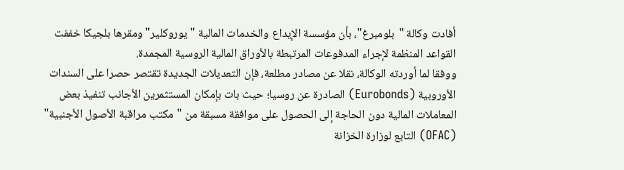أفادت وكالة "بلومبرغ"، بأن مؤسسة الإيداع والخدمات المالية "يوروكلير" ومقرها بلجيكا خففت القواعد المنظمة لإجراء المدفوعات المرتبطة بالأوراق المالية الروسية المجمدة.
ووفقا لما أوردته الوكالة، نقلا عن مصادر مطلعة، فإن التعديلات الجديدة تقتصر حصرا على السندات الأوروبية (Eurobonds) الصادرة عن روسيا؛ حيث بات بإمكان المستثمرين الأجانب تنفيذ بعض المعاملات المالية دون الحاجة إلى الحصول على موافقة مسبقة من "مكتب مراقبة الأصول الأجنبية" (OFAC) التابع لوزارة الخزانة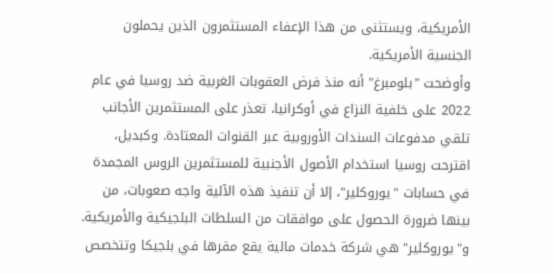الأمريكية، ويستثنى من هذا الإعفاء المستثمرون الذين يحملون الجنسية الأمريكية.
وأوضحت "بلومبرغ" أنه منذ فرض العقوبات الغربية ضد روسيا في عام 2022 على خلفية النزاع في أوكرانيا، تعذر على المستثمرين الأجانب تلقي مدفوعات السندات الأوروبية عبر القنوات المعتادة. وكبديل، اقترحت روسيا استخدام الأصول الأجنبية للمستثمرين الروس المجمدة في حسابات "يوروكلير"، إلا أن تنفيذ هذه الآلية واجه صعوبات، من بينها ضرورة الحصول على موافقات من السلطات البلجيكية والأمريكية.
و"يوروكلير" هي شركة خدمات مالية يقع مقرها في بلجيكا وتتخصص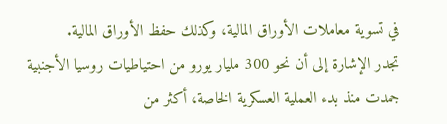في تسوية معاملات الأوراق المالية، وكذلك حفظ الأوراق المالية.
تجدر الإشارة إلى أن نحو 300 مليار يورو من احتياطيات روسيا الأجنبية جمدت منذ بدء العملية العسكرية الخاصة، أكثر من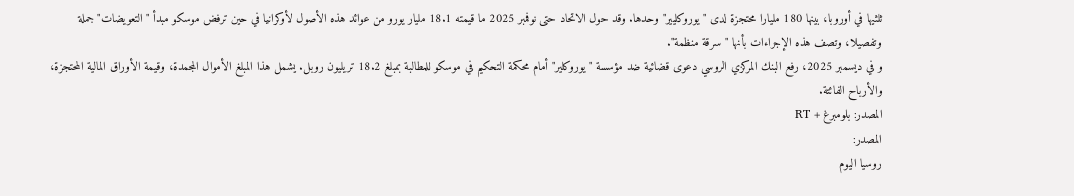ثلثيها في أوروبا، بينها 180 مليارا محتجزة لدى "يوروكليير" وحدها. وقد حول الاتحاد حتى نوفمبر 2025 ما قيمته 18.1 مليار يورو من عوائد هذه الأصول لأوكرانيا في حين ترفض موسكو مبدأ "التعويضات" جملة وتفصيلا، وتصف هذه الإجراءات بأنها "سرقة منظمة".
و في ديسمبر 2025، رفع البنك المركزي الروسي دعوى قضائية ضد مؤسسة "يوروكلير" أمام محكمة التحكيم في موسكو للمطالبة بمبلغ 18.2 تريليون روبل. يشمل هذا المبلغ الأموال المجمدة، وقيمة الأوراق المالية المحتجزة، والأرباح الفائتة.
المصدر: بلومبرغ + RT
المصدر:
روسيا اليوم